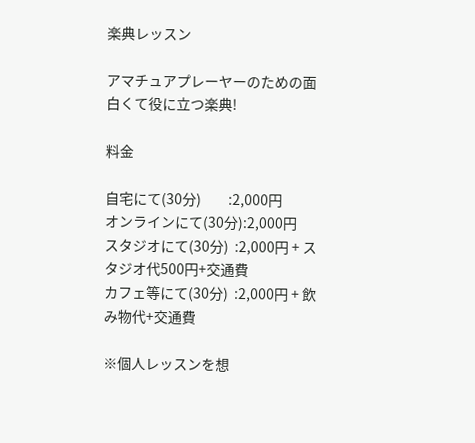楽典レッスン

アマチュアプレーヤーのための面白くて役に立つ楽典!

料金

自宅にて(30分)         :2,000円
オンラインにて(30分):2,000円
スタジオにて(30分)  :2,000円 + スタジオ代500円+交通費
カフェ等にて(30分)  :2,000円 + 飲み物代+交通費

※個人レッスンを想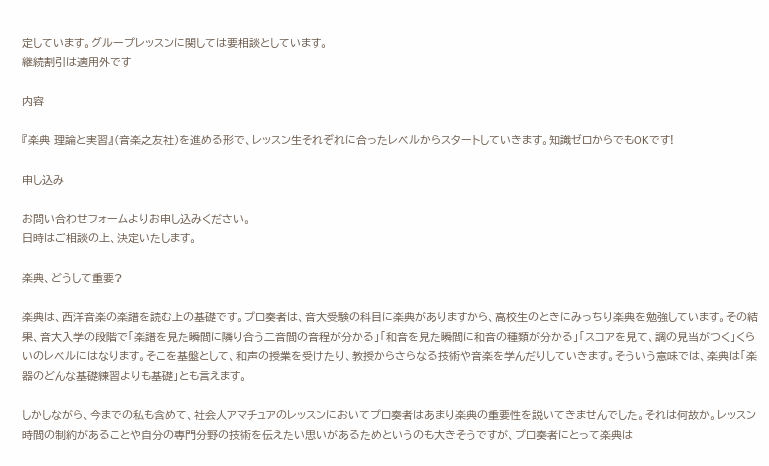定しています。グループレッスンに関しては要相談としています。
継続割引は適用外です

内容

『楽典 理論と実習』(音楽之友社)を進める形で、レッスン生それぞれに合ったレベルからスタートしていきます。知識ゼロからでもOKです!

申し込み

お問い合わせフォームよりお申し込みください。
日時はご相談の上、決定いたします。

楽典、どうして重要?

楽典は、西洋音楽の楽譜を読む上の基礎です。プロ奏者は、音大受験の科目に楽典がありますから、高校生のときにみっちり楽典を勉強しています。その結果、音大入学の段階で「楽譜を見た瞬間に隣り合う二音間の音程が分かる」「和音を見た瞬間に和音の種類が分かる」「スコアを見て、調の見当がつく」くらいのレベルにはなります。そこを基盤として、和声の授業を受けたり、教授からさらなる技術や音楽を学んだりしていきます。そういう意味では、楽典は「楽器のどんな基礎練習よりも基礎」とも言えます。

しかしながら、今までの私も含めて、社会人アマチュアのレッスンにおいてプロ奏者はあまり楽典の重要性を説いてきませんでした。それは何故か。レッスン時間の制約があることや自分の専門分野の技術を伝えたい思いがあるためというのも大きそうですが、プロ奏者にとって楽典は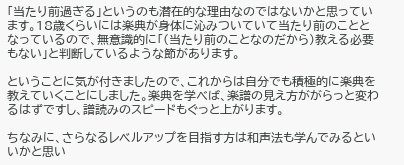「当たり前過ぎる」というのも潜在的な理由なのではないかと思っています。18歳くらいには楽典が身体に沁みついていて当たり前のこととなっているので、無意識的に「(当たり前のことなのだから)教える必要もない」と判断しているような節があります。

ということに気が付きましたので、これからは自分でも積極的に楽典を教えていくことにしました。楽典を学べば、楽譜の見え方ががらっと変わるはずですし、譜読みのスピードもぐっと上がります。

ちなみに、さらなるレベルアップを目指す方は和声法も学んでみるといいかと思い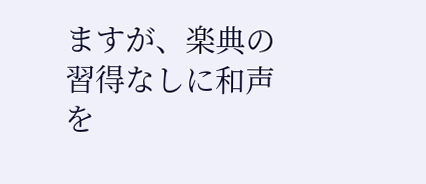ますが、楽典の習得なしに和声を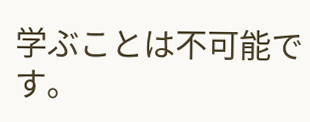学ぶことは不可能です。